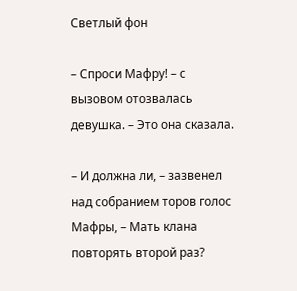Светлый фон

– Спроси Мафру! – с вызовом отозвалась девушка. – Это она сказала.

– И должна ли, – зазвенел над собранием торов голос Мафры, – Мать клана повторять второй раз?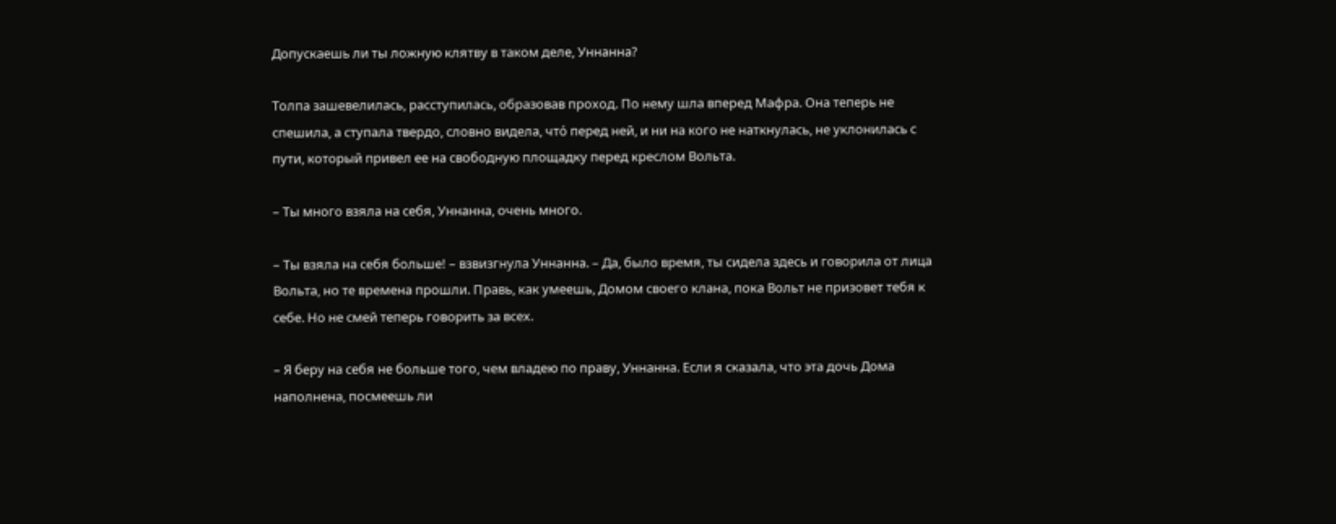Допускаешь ли ты ложную клятву в таком деле, Уннанна?

Толпа зашевелилась, расступилась, образовав проход. По нему шла вперед Мафра. Она теперь не спешила, а ступала твердо, словно видела, что́ перед ней, и ни на кого не наткнулась, не уклонилась с пути, который привел ее на свободную площадку перед креслом Вольта.

– Ты много взяла на себя, Уннанна, очень много.

– Ты взяла на себя больше! – взвизгнула Уннанна. – Да, было время, ты сидела здесь и говорила от лица Вольта, но те времена прошли. Правь, как умеешь, Домом своего клана, пока Вольт не призовет тебя к себе. Но не смей теперь говорить за всех.

– Я беру на себя не больше того, чем владею по праву, Уннанна. Если я сказала, что эта дочь Дома наполнена, посмеешь ли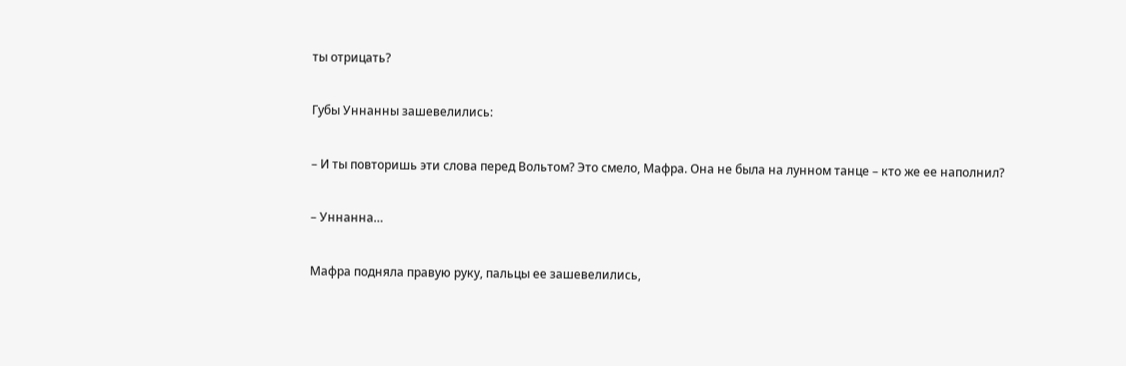ты отрицать?

Губы Уннанны зашевелились:

– И ты повторишь эти слова перед Вольтом? Это смело, Мафра. Она не была на лунном танце – кто же ее наполнил?

– Уннанна…

Мафра подняла правую руку, пальцы ее зашевелились,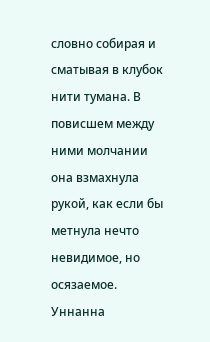словно собирая и сматывая в клубок нити тумана. В повисшем между ними молчании она взмахнула рукой, как если бы метнула нечто невидимое, но осязаемое. Уннанна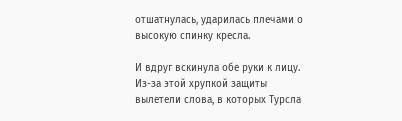отшатнулась, ударилась плечами о высокую спинку кресла.

И вдруг вскинула обе руки к лицу. Из-за этой хрупкой защиты вылетели слова, в которых Турсла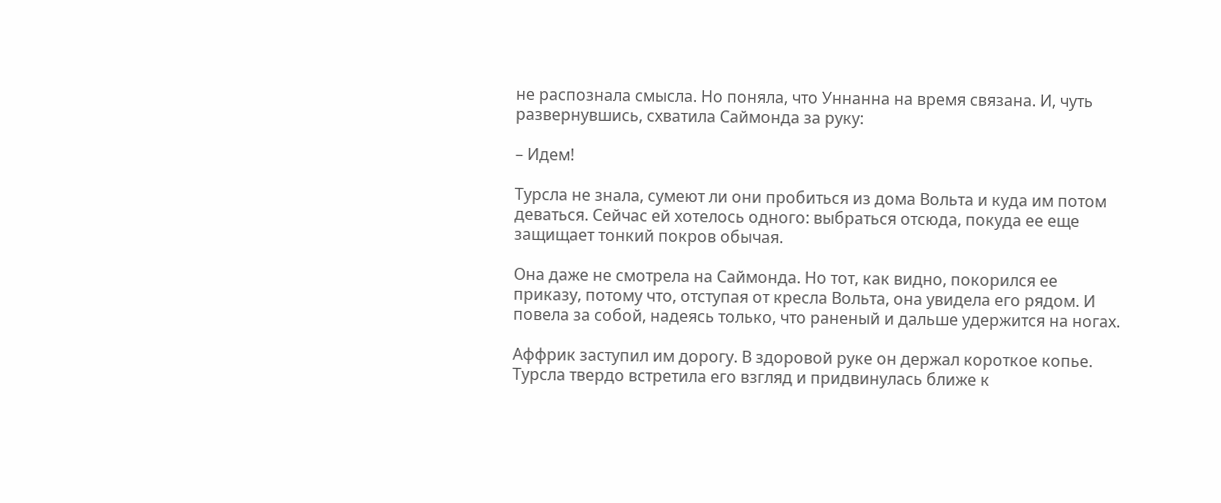не распознала смысла. Но поняла, что Уннанна на время связана. И, чуть развернувшись, схватила Саймонда за руку:

– Идем!

Турсла не знала, сумеют ли они пробиться из дома Вольта и куда им потом деваться. Сейчас ей хотелось одного: выбраться отсюда, покуда ее еще защищает тонкий покров обычая.

Она даже не смотрела на Саймонда. Но тот, как видно, покорился ее приказу, потому что, отступая от кресла Вольта, она увидела его рядом. И повела за собой, надеясь только, что раненый и дальше удержится на ногах.

Аффрик заступил им дорогу. В здоровой руке он держал короткое копье. Турсла твердо встретила его взгляд и придвинулась ближе к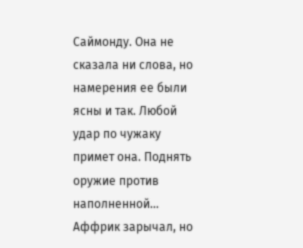Саймонду. Она не сказала ни слова, но намерения ее были ясны и так. Любой удар по чужаку примет она. Поднять оружие против наполненной… Аффрик зарычал, но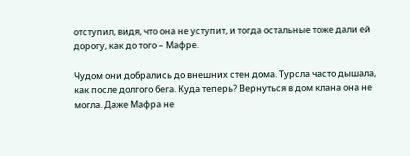отступил, видя, что она не уступит, и тогда остальные тоже дали ей дорогу, как до того – Мафре.

Чудом они добрались до внешних стен дома. Турсла часто дышала, как после долгого бега. Куда теперь? Вернуться в дом клана она не могла. Даже Мафра не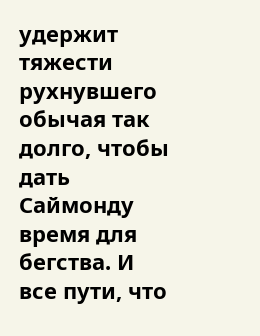удержит тяжести рухнувшего обычая так долго, чтобы дать Саймонду время для бегства. И все пути, что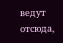ведут отсюда,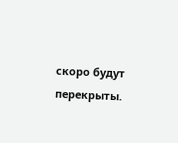скоро будут перекрыты.